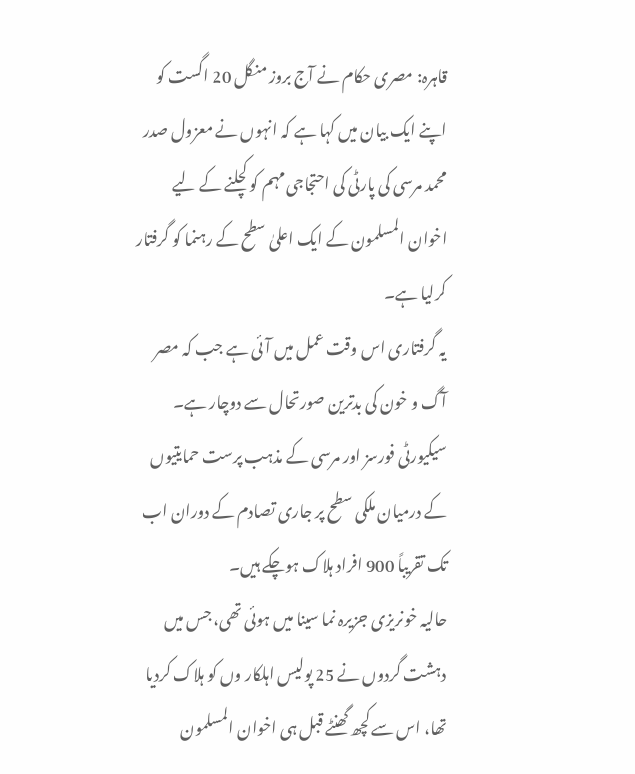قاہرہ: مصری حکام نے آج بروز منگل 20 اگست کو اپنے ایک بیان میں کہا ہے کہ انہوں نے معزول صدر محمد مرسی کی پارٹی کی احتجاجی مہم کو کچلنے کے لیے اخوان المسلمون کے ایک اعلیٰ سطح کے رہنما کو گرفتار کرلیا ہے۔
یہ گرفتاری اس وقت عمل میں آئی ہے جب کہ مصر آگ و خون کی بدترین صورتحال سے دوچار ہے۔ سیکیورٹی فورسز اور مرسی کے مذہب پرست حمایتیوں کے درمیان ملکی سطح پر جاری تصادم کے دوران اب تک تقریباً 900 افراد ہلاک ہوچکے ہیں۔
حالیہ خونریزی جزیرہ نما سینا میں ہوئی تھی، جس میں دہشت گردوں نے 25 پولیس اہلکار وں کو ہلاک کردیا تھا، اس سے کچھ گھنٹے قبل ہی اخوان المسلمون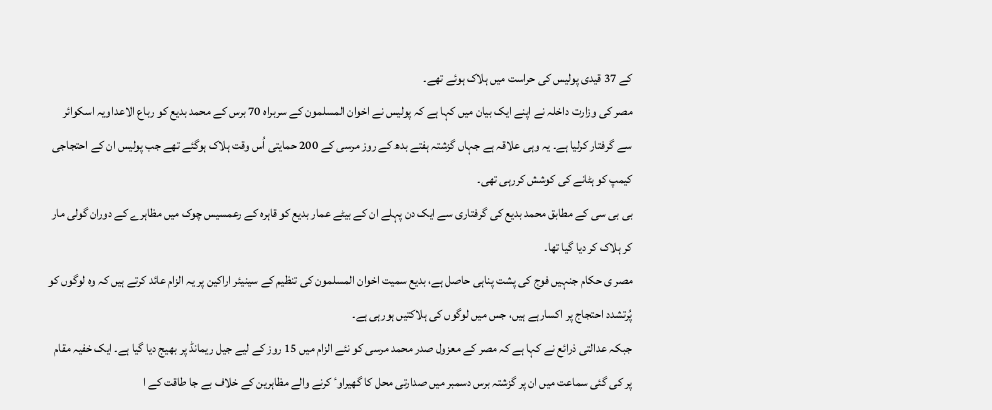کے 37 قیدی پولیس کی حراست میں ہلاک ہوئے تھے۔
مصر کی وزارت داخلہ نے اپنے ایک بیان میں کہا ہے کہ پولیس نے اخوان المسلمون کے سربراہ 70 برس کے محمد بدیع کو رباع الاعداویہ اسکوائر سے گرفتار کرلیا ہے۔ یہ وہی علاقہ ہے جہاں گزشتہ ہفتے بدھ کے روز مرسی کے 200 حمایتی اُس وقت ہلاک ہوگئے تھے جب پولیس ان کے احتجاجی کیمپ کو ہٹانے کی کوشش کررہی تھی۔
بی بی سی کے مطابق محمد بدیع کی گرفتاری سے ایک دن پہلے ان کے بیٹے عمار بدیع کو قاہرہ کے رعمسیس چوک میں مظاہرے کے دوران گولی مار کر ہلاک کر دیا گیا تھا۔
مصر ی حکام جنہیں فوج کی پشت پناہی حاصل ہے، بدیع سمیت اخوان المسلمون کی تنظیم کے سینیئر اراکین پر یہ الزام عائد کرتے ہیں کہ وہ لوگوں کو پُرتشدد احتجاج پر اکسارہے ہیں، جس میں لوگوں کی ہلاکتیں ہورہی ہے۔
جبکہ عدالتی ذرائع نے کہا ہے کہ مصر کے معزول صدر محمد مرسی کو نئے الزام میں 15 روز کے لیے جیل ریمانڈ پر بھیج دیا گیا ہے۔ ایک خفیہ مقام پر کی گئی سماعت میں ان پر گزشتہ برس دسمبر میں صدارتی محل کا گھیراوٴ کرنے والے مظاہرین کے خلاف بے جا طاقت کے ا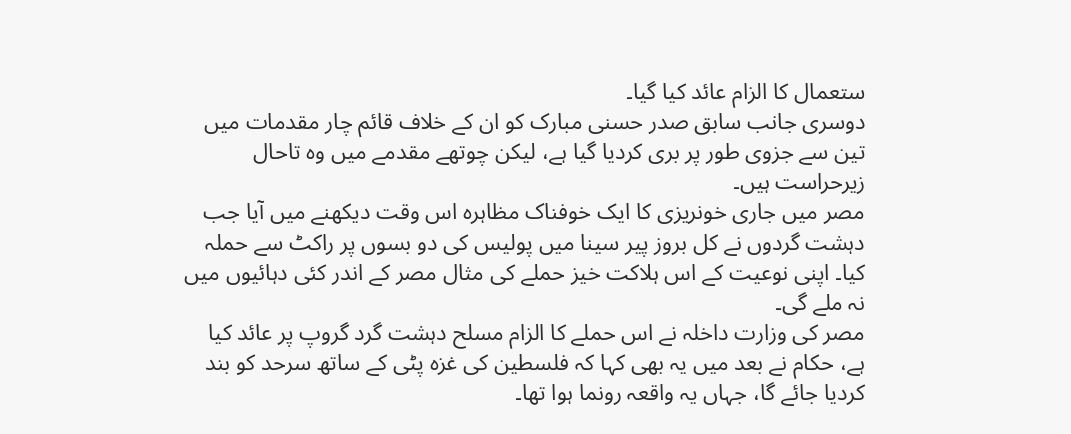ستعمال کا الزام عائد کیا گیا۔
دوسری جانب سابق صدر حسنی مبارک کو ان کے خلاف قائم چار مقدمات میں تین سے جزوی طور پر بری کردیا گیا ہے، لیکن چوتھے مقدمے میں وہ تاحال زیرحراست ہیں۔
مصر میں جاری خونریزی کا ایک خوفناک مظاہرہ اس وقت دیکھنے میں آیا جب دہشت گردوں نے کل بروز پیر سینا میں پولیس کی دو بسوں پر راکٹ سے حملہ کیا۔ اپنی نوعیت کے اس ہلاکت خیز حملے کی مثال مصر کے اندر کئی دہائیوں میں نہ ملے گی۔
مصر کی وزارت داخلہ نے اس حملے کا الزام مسلح دہشت گرد گروپ پر عائد کیا ہے، حکام نے بعد میں یہ بھی کہا کہ فلسطین کی غزہ پٹی کے ساتھ سرحد کو بند کردیا جائے گا، جہاں یہ واقعہ رونما ہوا تھا۔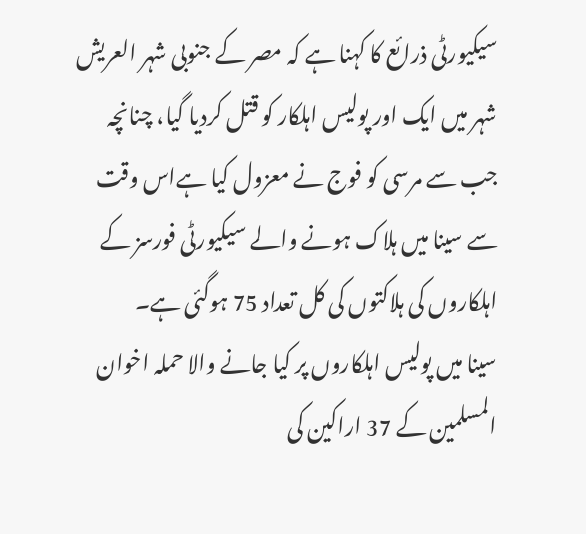سیکیورٹی ذرائع کا کہنا ہے کہ مصر کے جنوبی شہر العریش شہر میں ایک اور پولیس اہلکار کو قتل کردیا گیا، چنانچہ جب سے مرسی کو فوج نے معزول کیا ہےاس وقت سے سینا میں ہلاک ہونے والے سیکیورٹی فورسز کے اہلکاروں کی ہلاکتوں کی کل تعداد 75 ہوگئی ہے۔
سینا میں پولیس اہلکاروں پر کیا جانے والا حملہ اخوان المسلمین کے 37 اراکین کی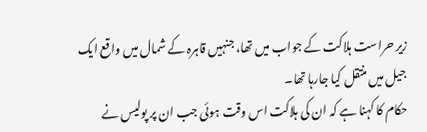زیر حراست ہلاکت کے جواب میں تھا، جنہیں قاہرہ کے شمال میں واقع ایک جیل میں منتقل کیا جارہا تھا۔
حکام کا کہنا ہے کہ ان کی ہلاکت اس وقت ہوئی جب ان پر پولیس نے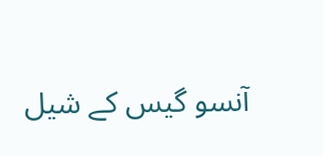آنسو گیس کے شیل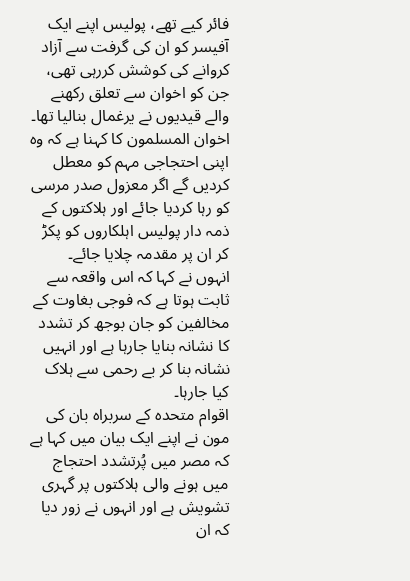فائر کیے تھے، پولیس اپنے ایک آفیسر کو ان کی گرفت سے آزاد کروانے کی کوشش کررہی تھی، جن کو اخوان سے تعلق رکھنے والے قیدیوں نے یرغمال بنالیا تھا۔
اخوان المسلمون کا کہنا ہے کہ وہ اپنی احتجاجی مہم کو معطل کردیں گے اگر معزول صدر مرسی کو رہا کردیا جائے اور ہلاکتوں کے ذمہ دار پولیس اہلکاروں کو پکڑ کر ان پر مقدمہ چلایا جائے۔
انہوں نے کہا کہ اس واقعہ سے ثابت ہوتا ہے کہ فوجی بغاوت کے مخالفین کو جان بوجھ کر تشدد کا نشانہ بنایا جارہا ہے اور انہیں نشانہ بنا کر بے رحمی سے ہلاک کیا جارہا۔
اقوام متحدہ کے سربراہ بان کی مون نے اپنے ایک بیان میں کہا ہے کہ مصر میں پُرتشدد احتجاج میں ہونے والی ہلاکتوں پر گہری تشویش ہے اور انہوں نے زور دیا کہ ان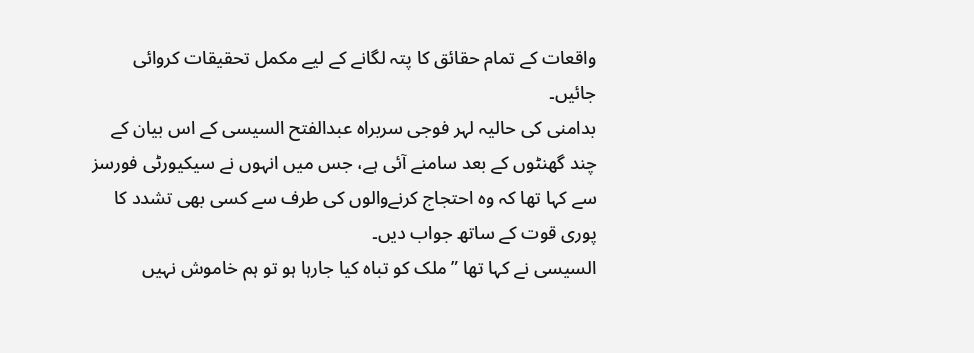واقعات کے تمام حقائق کا پتہ لگانے کے لیے مکمل تحقیقات کروائی جائیں۔
بدامنی کی حالیہ لہر فوجی سربراہ عبدالفتح السیسی کے اس بیان کے چند گھنٹوں کے بعد سامنے آئی ہے، جس میں انہوں نے سیکیورٹی فورسز سے کہا تھا کہ وہ احتجاج کرنےوالوں کی طرف سے کسی بھی تشدد کا پوری قوت کے ساتھ جواب دیں۔
السیسی نے کہا تھا ”ملک کو تباہ کیا جارہا ہو تو ہم خاموش نہیں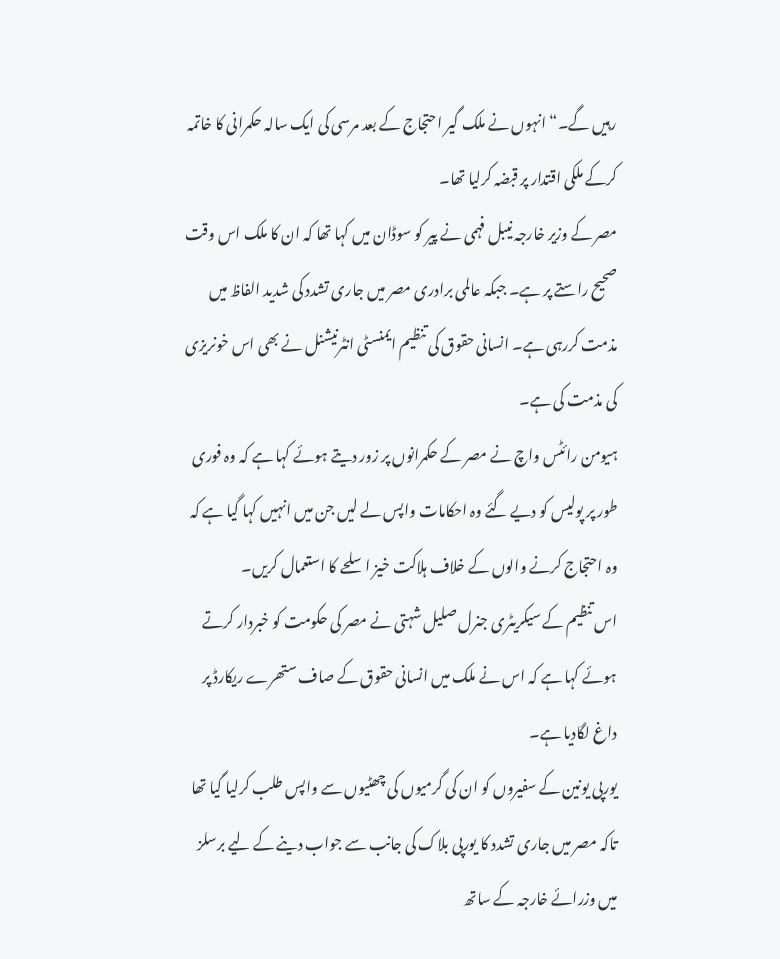رہیں گے۔“ انہوں نے ملک گیر احتجاج کے بعد مرسی کی ایک سالہ حکمرانی کا خاتمہ کرکے ملکی اقتدار پر قبضہ کرلیا تھا۔
مصر کے وزیر خارجہ نیبل فہمی نے پیر کو سوڈان میں کہا تھا کہ ان کا ملک اس وقت صحیح راستے پر ہے۔ جبکہ عالمی برادری مصر میں جاری تشدد کی شدید الفاظ میں مذمت کررہی ہے۔ انسانی حقوق کی تنظیم ایمنسٹی انٹرنیشنل نے بھی اس خونریزی کی مذمت کی ہے۔
ہیومن رائٹس واچ نے مصر کے حکمرانوں پر زور دیتے ہوئے کہا ہے کہ وہ فوری طور پر پولیس کو دیے گئے وہ احکامات واپس لے لیں جن میں انہیں کہا گیا ہے کہ وہ احتجاج کرنے والوں کے خلاف ہلاکت خیز اسلحے کا استعمال کریں۔
اس تنظیم کے سیکریٹری جنرل صلیل شہتی نے مصر کی حکومت کو خبردار کرتے ہوئے کہا ہے کہ اس نے ملک میں انسانی حقوق کے صاف ستھرے ریکارڈ پر داغ لگادیا ہے۔
یورپی یونین کے سفیروں کو ان کی گرمیوں کی چھٹیوں سے واپس طلب کرلیا گیا تھا تاکہ مصر میں جاری تشدد کا یورپی بلاک کی جانب سے جواب دینے کے لیے برسلز میں وزرائے خارجہ کے ساتھ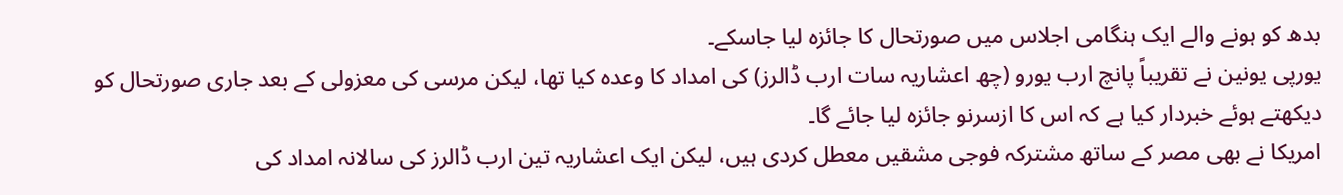بدھ کو ہونے والے ایک ہنگامی اجلاس میں صورتحال کا جائزہ لیا جاسکے۔
یورپی یونین نے تقریباً پانچ ارب یورو (چھ اعشاریہ سات ارب ڈالرز) کی امداد کا وعدہ کیا تھا، لیکن مرسی کی معزولی کے بعد جاری صورتحال کو دیکھتے ہوئے خبردار کیا ہے کہ اس کا ازسرنو جائزہ لیا جائے گا۔
امریکا نے بھی مصر کے ساتھ مشترکہ فوجی مشقیں معطل کردی ہیں، لیکن ایک اعشاریہ تین ارب ڈالرز کی سالانہ امداد کی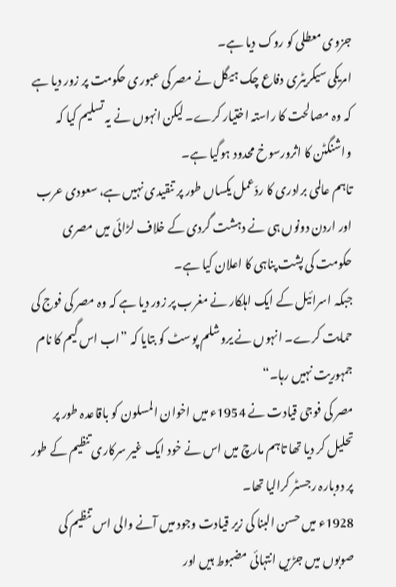جزوی معطلی کو روک دیا ہے۔
امریکی سیکریٹری دفاع چک ہیگل نے مصر کی عبوری حکومت پر زور دیا ہے کہ وہ مصالحت کا راستہ اختیار کرے۔ لیکن انہوں نے یہ تسلیم کیا کہ واشنگٹن کا اثرورسوخ محدود ہوگیا ہے۔
تاہم عالمی برادری کا ردّعمل یکساں طور پر تنقیدی نہیں ہے، سعودی عرب اور اردن دونوں ہی نے دہشت گردی کے خلاف لڑائی میں مصری حکومت کی پشت پناہی کا اعلان کیا ہے۔
جبکہ اسرائیل کے ایک اہلکار نے مغرب پر زور دیا ہے کہ وہ مصر کی فوج کی حمایت کرے۔ انہوں نے یروشلم پوسٹ کو بتایا کہ ”اب اس گیم کا نام جمہوریت نہیں رہا۔“
مصر کی فوجی قیادت نے 1954ء میں اخوان المسلون کو باقاعدہ طور پر تحلیل کر دیا تھا تاہم مارچ میں اس نے خود ایک غیر سرکاری تنظیم کے طور پر دوبارہ رجسٹر کرالیا تھا۔
1928ء میں حسن البنا کی زیر قیادت وجود میں آنے والی اس تنظیم کی صوبوں میں جڑیں انتہائی مضبوط ہیں اور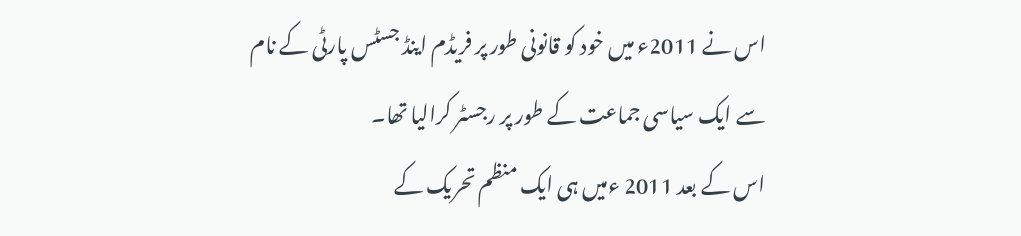اس نے 2011ء میں خود کو قانونی طور پر فریڈم اینڈ جسٹس پارٹی کے نام سے ایک سیاسی جماعت کے طور پر رجسٹر کرالیا تھا۔
اس کے بعد 2011 ءمیں ہی ایک منظم تحریک کے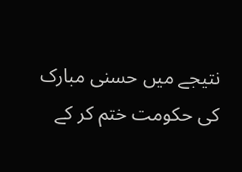نتیجے میں حسنی مبارک کی حکومت ختم کر کے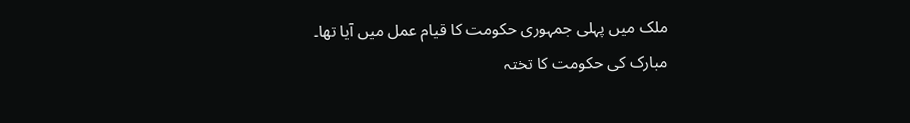ملک میں پہلی جمہوری حکومت کا قیام عمل میں آیا تھا۔
مبارک کی حکومت کا تختہ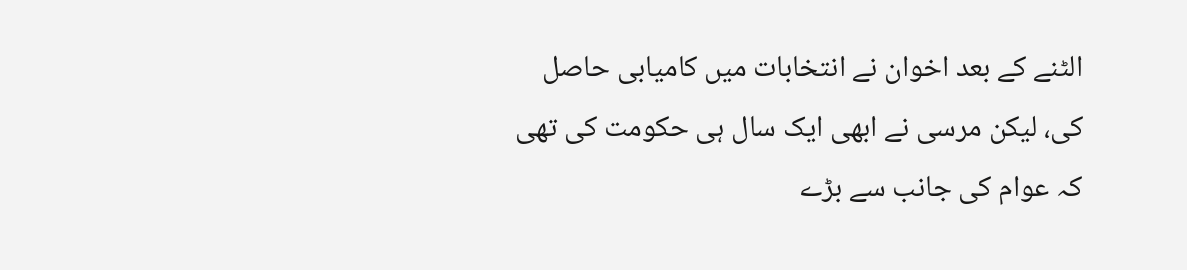الٹنے کے بعد اخوان نے انتخابات میں کامیابی حاصل کی، لیکن مرسی نے ابھی ایک سال ہی حکومت کی تھی کہ عوام کی جانب سے بڑے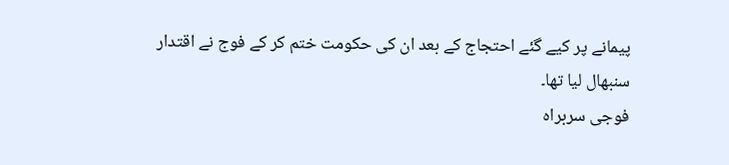پیمانے پر کیے گئے احتجاج کے بعد ان کی حکومت ختم کر کے فوج نے اقتدار سنبھال لیا تھا۔
فوجی سربراہ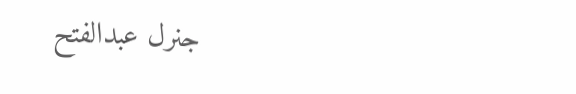جنرل عبدالفتح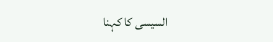السیسی کا کہنا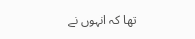تھا کہ انہوں نے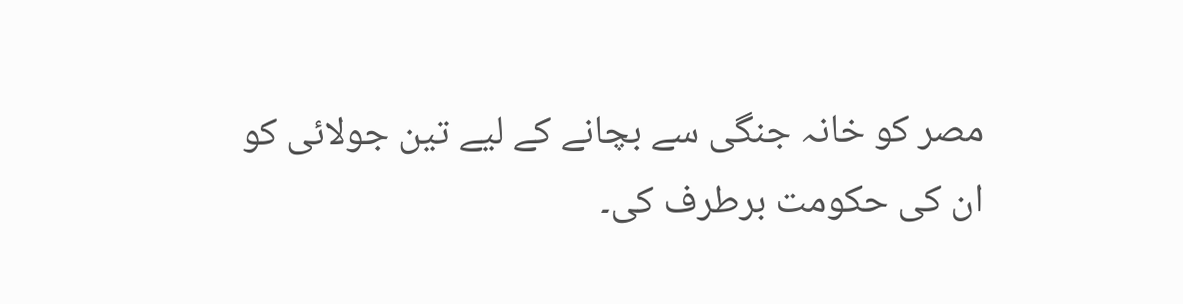مصر کو خانہ جنگی سے بچانے کے لیے تین جولائی کو ان کی حکومت برطرف کی۔